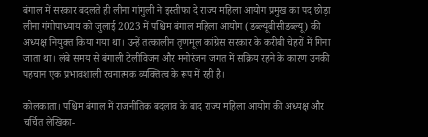बंगाल में सरकार बदलते ही लीना गांगुली ने इस्तीफा दे राज्य महिला आयोग प्रमुख का पद छोड़ा
लीना गंगोपाध्याय को जुलाई 2023 में पश्चिम बंगाल महिला आयोग (डब्ल्यूबीसीडब्ल्यू) की अध्यक्ष नियुक्त किया गया था। उन्हें तत्कालीन तृणमूल कांग्रेस सरकार के करीबी चेहरों में गिना जाता था। लंबे समय से बंगाली टेलीविजन और मनोरंजन जगत में सक्रिय रहने के कारण उनकी पहचान एक प्रभावशाली रचनात्मक व्यक्तित्व के रूप में रही है।

कोलकाता। पश्चिम बंगाल में राजनीतिक बदलाव के बाद राज्य महिला आयोग की अध्यक्ष और चर्चित लेखिका-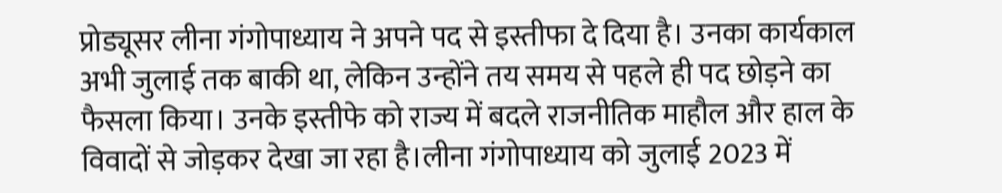प्रोड्यूसर लीना गंगोपाध्याय ने अपने पद से इस्तीफा दे दिया है। उनका कार्यकाल अभी जुलाई तक बाकी था, लेकिन उन्होंने तय समय से पहले ही पद छोड़ने का फैसला किया। उनके इस्तीफे को राज्य में बदले राजनीतिक माहौल और हाल के विवादों से जोड़कर देखा जा रहा है।लीना गंगोपाध्याय को जुलाई 2023 में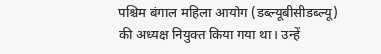पश्चिम बंगाल महिला आयोग (डब्ल्यूबीसीडब्ल्यू) की अध्यक्ष नियुक्त किया गया था। उन्हें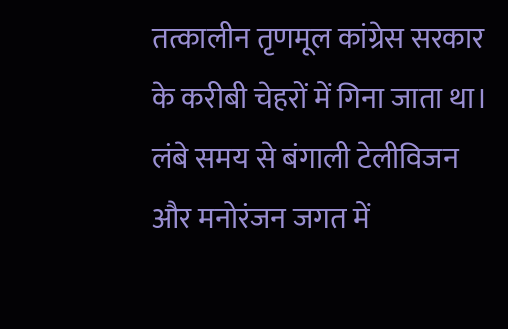तत्कालीन तृणमूल कांग्रेस सरकार के करीबी चेहरों में गिना जाता था। लंबे समय से बंगाली टेलीविजन और मनोरंजन जगत में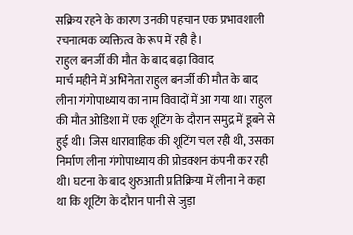सक्रिय रहने के कारण उनकी पहचान एक प्रभावशाली रचनात्मक व्यक्तित्व के रूप में रही है।
राहुल बनर्जी की मौत के बाद बढ़ा विवाद
मार्च महीने में अभिनेता राहुल बनर्जी की मौत के बाद लीना गंगोपाध्याय का नाम विवादों में आ गया था। राहुल की मौत ओडिशा में एक शूटिंग के दौरान समुद्र में डूबने से हुई थी। जिस धारावाहिक की शूटिंग चल रही थी, उसका निर्माण लीना गंगोपाध्याय की प्रोडक्शन कंपनी कर रही थी। घटना के बाद शुरुआती प्रतिक्रिया में लीना ने कहा था कि शूटिंग के दौरान पानी से जुड़ा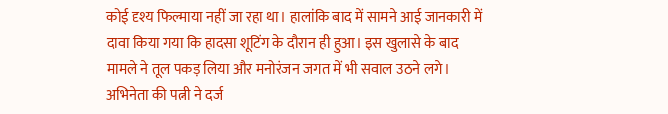कोई दृश्य फिल्माया नहीं जा रहा था। हालांकि बाद में सामने आई जानकारी में दावा किया गया कि हादसा शूटिंग के दौरान ही हुआ। इस खुलासे के बाद मामले ने तूल पकड़ लिया और मनोरंजन जगत में भी सवाल उठने लगे।
अभिनेता की पत्नी ने दर्ज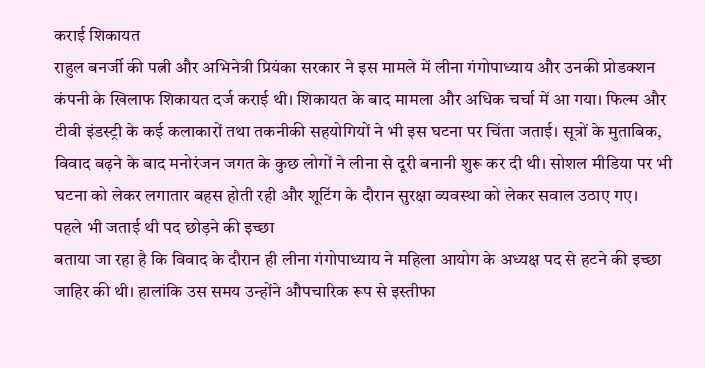कराई शिकायत
राहुल बनर्जी की पत्नी और अभिनेत्री प्रियंका सरकार ने इस मामले में लीना गंगोपाध्याय और उनकी प्रोडक्शन कंपनी के खिलाफ शिकायत दर्ज कराई थी। शिकायत के बाद मामला और अधिक चर्चा में आ गया। फिल्म और टीवी इंडस्ट्री के कई कलाकारों तथा तकनीकी सहयोगियों ने भी इस घटना पर चिंता जताई। सूत्रों के मुताबिक, विवाद बढ़ने के बाद मनोरंजन जगत के कुछ लोगों ने लीना से दूरी बनानी शुरू कर दी थी। सोशल मीडिया पर भी घटना को लेकर लगातार बहस होती रही और शूटिंग के दौरान सुरक्षा व्यवस्था को लेकर सवाल उठाए गए।
पहले भी जताई थी पद छोड़ने की इच्छा
बताया जा रहा है कि विवाद के दौरान ही लीना गंगोपाध्याय ने महिला आयोग के अध्यक्ष पद से हटने की इच्छा जाहिर की थी। हालांकि उस समय उन्होंने औपचारिक रूप से इस्तीफा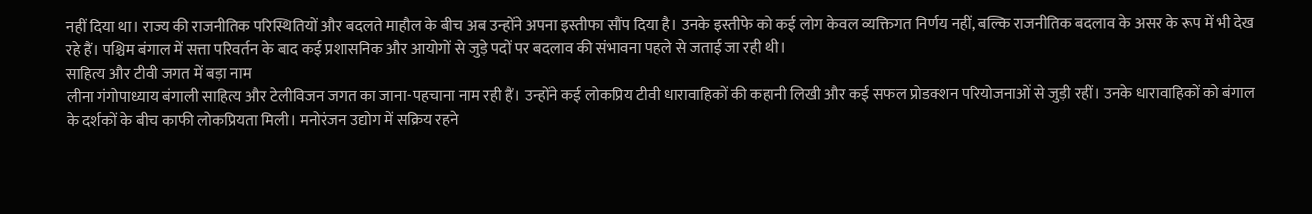नहीं दिया था। राज्य की राजनीतिक परिस्थितियों और बदलते माहौल के बीच अब उन्होंने अपना इस्तीफा सौंप दिया है। उनके इस्तीफे को कई लोग केवल व्यक्तिगत निर्णय नहीं, बल्कि राजनीतिक बदलाव के असर के रूप में भी देख रहे हैं। पश्चिम बंगाल में सत्ता परिवर्तन के बाद कई प्रशासनिक और आयोगों से जुड़े पदों पर बदलाव की संभावना पहले से जताई जा रही थी।
साहित्य और टीवी जगत में बड़ा नाम
लीना गंगोपाध्याय बंगाली साहित्य और टेलीविजन जगत का जाना-पहचाना नाम रही हैं। उन्होंने कई लोकप्रिय टीवी धारावाहिकों की कहानी लिखी और कई सफल प्रोडक्शन परियोजनाओं से जुड़ी रहीं। उनके धारावाहिकों को बंगाल के दर्शकों के बीच काफी लोकप्रियता मिली। मनोरंजन उद्योग में सक्रिय रहने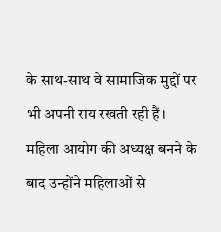के साथ-साथ वे सामाजिक मुद्दों पर भी अपनी राय रखती रही हैं। महिला आयोग की अध्यक्ष बनने के बाद उन्होंने महिलाओं से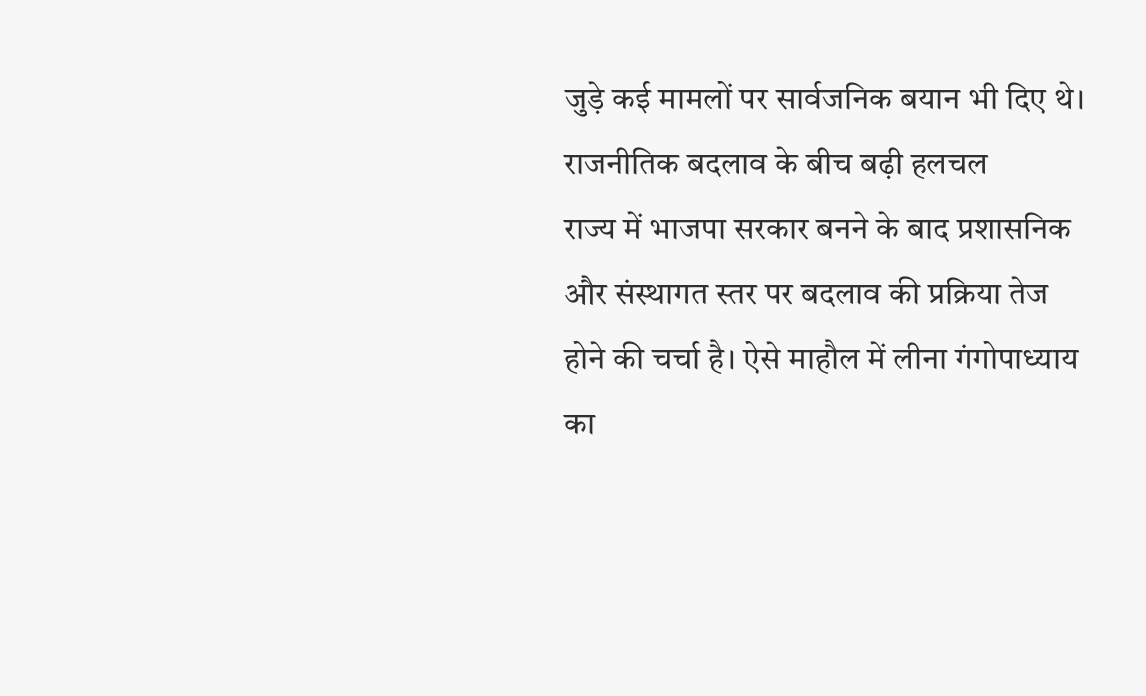जुड़े कई मामलों पर सार्वजनिक बयान भी दिए थे।
राजनीतिक बदलाव के बीच बढ़ी हलचल
राज्य में भाजपा सरकार बनने के बाद प्रशासनिक और संस्थागत स्तर पर बदलाव की प्रक्रिया तेज होने की चर्चा है। ऐसे माहौल में लीना गंगोपाध्याय का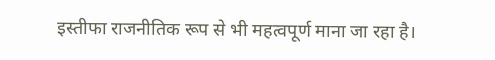इस्तीफा राजनीतिक रूप से भी महत्वपूर्ण माना जा रहा है।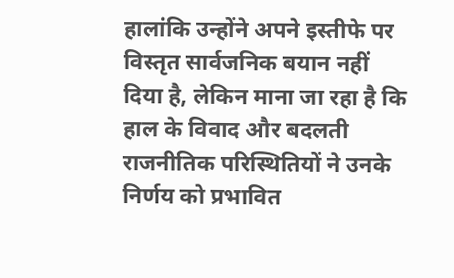हालांकि उन्होंने अपने इस्तीफे पर विस्तृत सार्वजनिक बयान नहीं दिया है, लेकिन माना जा रहा है कि हाल के विवाद और बदलती राजनीतिक परिस्थितियों ने उनके निर्णय को प्रभावित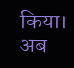किया। अब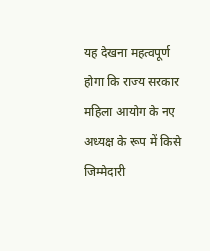यह देखना महत्वपूर्ण होगा कि राज्य सरकार महिला आयोग के नए अध्यक्ष के रूप में किसे जिम्मेदारी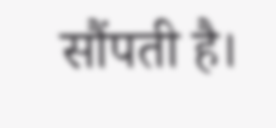सौंपती है।